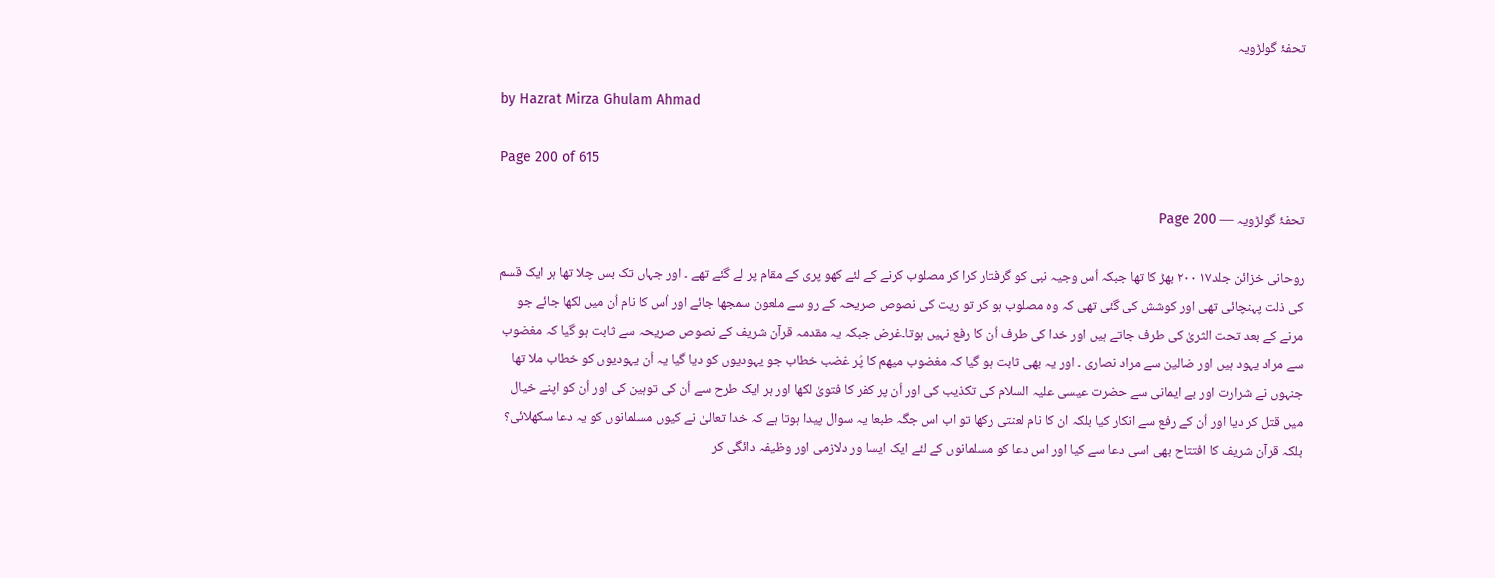تحفۂ گولڑویہ

by Hazrat Mirza Ghulam Ahmad

Page 200 of 615

تحفۂ گولڑویہ — Page 200

روحانی خزائن جلد۱۷ ۲۰۰ بھڑ کا تھا جبکہ اُس وجیہ نبی کو گرفتار کرا کر مصلوب کرنے کے لئے کھو پری کے مقام پر لے گئے تھے ۔ اور جہاں تک بس چلا تھا ہر ایک قسم کی ذلت پہنچائی تھی اور کوشش کی گئی تھی کہ وہ مصلوب ہو کر تو ریت کی نصوص صریحہ کے رو سے ملعون سمجھا جائے اور اُس کا نام اُن میں لکھا جائے جو مرنے کے بعد تحت الثریٰ کی طرف جاتے ہیں اور خدا کی طرف اُن کا رفع نہیں ہوتا۔غرض جبکہ یہ مقدمہ قرآن شریف کے نصوص صریحہ سے ثابت ہو گیا کہ مغضوب سے مراد یہود ہیں اور ضالین سے مراد نصاری ۔ اور یہ بھی ثابت ہو گیا کہ مغضوب میھم کا پُر غضب خطاب جو یہودیوں کو دیا گیا یہ اُن یہودیوں کو خطاب ملا تھا جنہوں نے شرارت اور بے ایمانی سے حضرت عیسی علیہ السلام کی تکذیب کی اور اُن پر کفر کا فتویٰ لکھا اور ہر ایک طرح سے اُن کی توہین کی اور اُن کو اپنے خیال میں قتل کر دیا اور اُن کے رفع سے انکار کیا بلکہ ان کا نام لعنتی رکھا تو اب اس جگہ طبعا یہ سوال پیدا ہوتا ہے کہ خدا تعالیٰ نے کیوں مسلمانوں کو یہ دعا سکھلائی؟ بلکہ قرآن شریف کا افتتاح بھی اسی دعا سے کیا اور اس دعا کو مسلمانوں کے لئے ایک ایسا ور دلازمی اور وظیفہ دائگی کر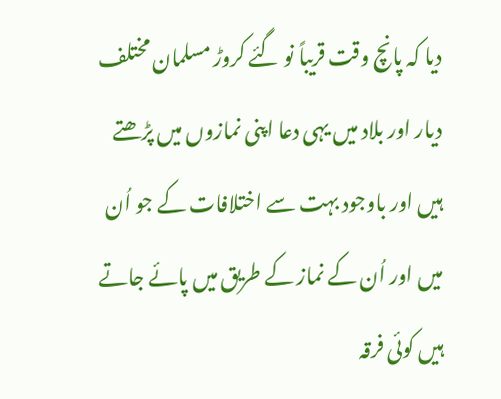دیا کہ پانچ وقت قریباً نو گئے کروڑ مسلمان مختلف دیار اور بلاد میں یہی دعا اپنی نمازوں میں پڑھتے ہیں اور باوجود بہت سے اختلافات کے جو اُن میں اور اُن کے نماز کے طریق میں پائے جاتے ہیں کوئی فرقہ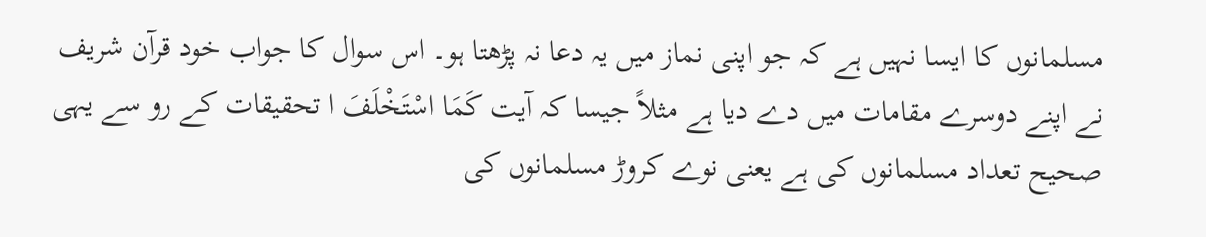مسلمانوں کا ایسا نہیں ہے کہ جو اپنی نماز میں یہ دعا نہ پڑھتا ہو۔ اس سوال کا جواب خود قرآن شریف نے اپنے دوسرے مقامات میں دے دیا ہے مثلاً جیسا کہ آیت كَمَا اسْتَخْلَفَ ا تحقیقات کے رو سے یہی صحیح تعداد مسلمانوں کی ہے یعنی نوے کروڑ مسلمانوں کی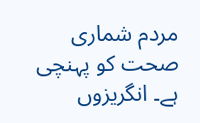مردم شماری صحت کو پہنچی ہے۔ انگریزوں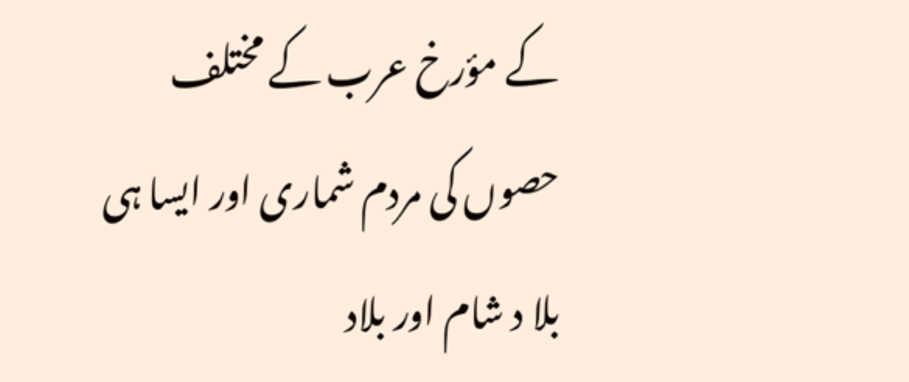کے مؤرخ عرب کے مختلف حصوں کی مردم شماری اور ایسا ہی بلا د شام اور بلاد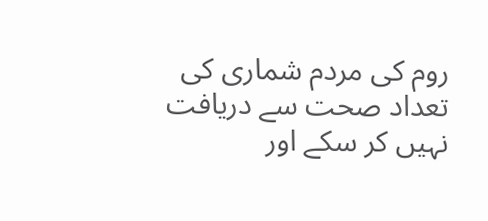روم کی مردم شماری کی تعداد صحت سے دریافت نہیں کر سکے اور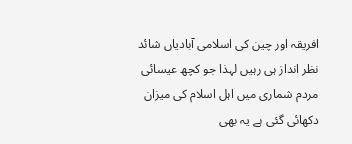افریقہ اور چین کی اسلامی آبادیاں شائد نظر انداز ہی رہیں لہذا جو کچھ عیسائی مردم شماری میں اہل اسلام کی میزان دکھائی گئی ہے یہ بھی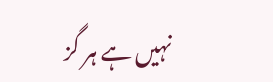نہیں ہے ہر گز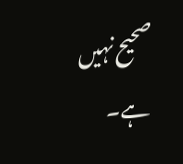صحیح نہیں ہے۔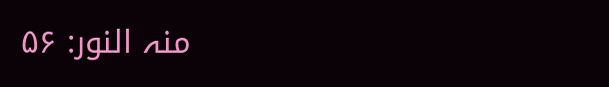منہ النور: ۵۶